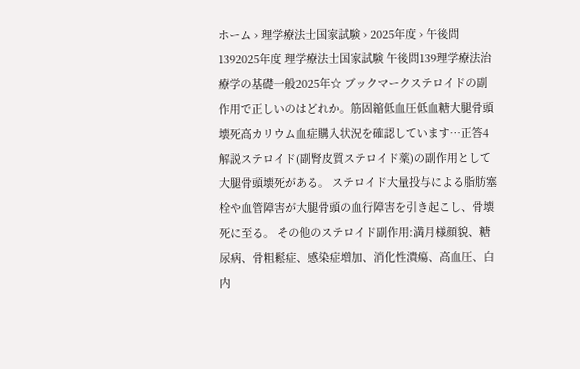ホーム › 理学療法士国家試験 › 2025年度 › 午後問1392025年度 理学療法士国家試験 午後問139理学療法治療学の基礎一般2025年☆ ブックマークステロイドの副作用で正しいのはどれか。筋固縮低血圧低血糖大腿骨頭壊死高カリウム血症購入状況を確認しています…正答4解説ステロイド(副腎皮質ステロイド薬)の副作用として大腿骨頭壊死がある。 ステロイド大量投与による脂肪塞栓や血管障害が大腿骨頭の血行障害を引き起こし、骨壊死に至る。 その他のステロイド副作用:満月様顔貌、糖尿病、骨粗鬆症、感染症増加、消化性潰瘍、高血圧、白内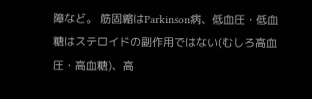障など。 筋固縮はParkinson病、低血圧・低血糖はステロイドの副作用ではない(むしろ高血圧・高血糖)、高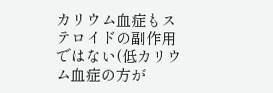カリウム血症もステロイドの副作用ではない(低カリウム血症の方が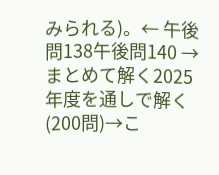みられる)。← 午後問138午後問140 →まとめて解く2025年度を通しで解く(200問)→こ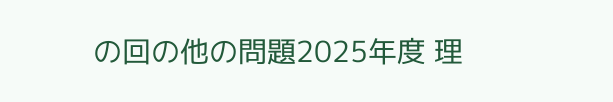の回の他の問題2025年度 理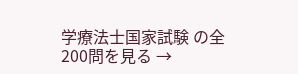学療法士国家試験 の全200問を見る →